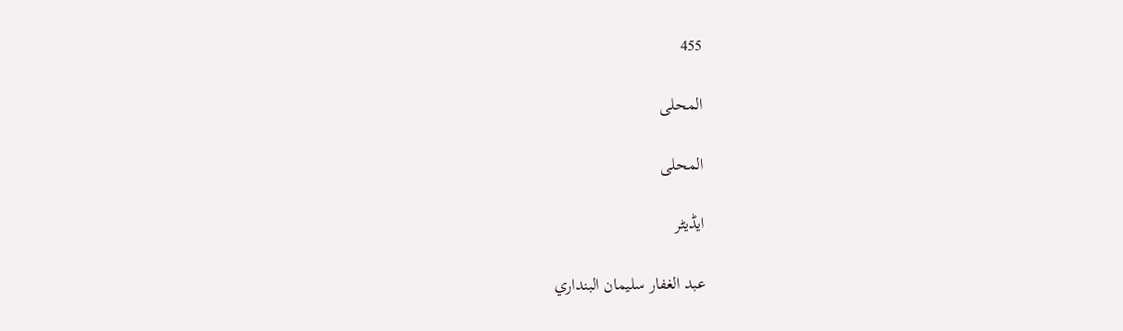455

المحلى

المحلى

ایڈیٹر

عبد الغفار سليمان البنداري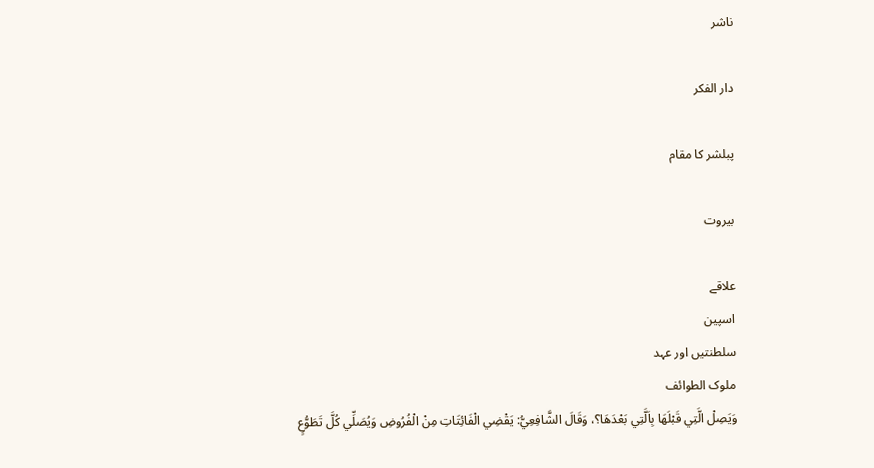ناشر

دار الفكر

پبلشر کا مقام

بيروت

علاقے
اسپین
سلطنتیں اور عہد
ملوک الطوائف
وَيَصِلْ الَّتِي قَبْلَهَا بِاَلَّتِي بَعْدَهَا؟، وَقَالَ الشَّافِعِيُّ: يَقْضِي الْفَائِتَاتِ مِنْ الْفُرُوضِ وَيُصَلِّي كُلَّ تَطَوُّعٍ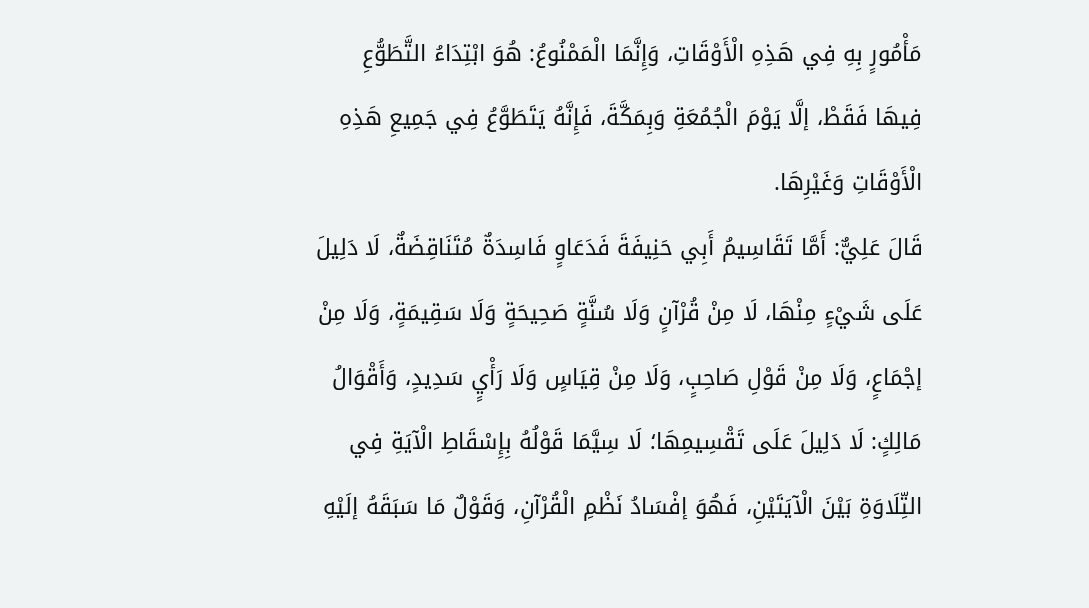مَأْمُورٍ بِهِ فِي هَذِهِ الْأَوْقَاتِ، وَإِنَّمَا الْمَمْنُوعُ: هُوَ ابْتِدَاءُ التَّطَوُّعِ فِيهَا فَقَطْ، إلَّا يَوْمَ الْجُمُعَةِ وَبِمَكَّةَ، فَإِنَّهُ يَتَطَوَّعُ فِي جَمِيعِ هَذِهِ الْأَوْقَاتِ وَغَيْرِهَا.
قَالَ عَلِيٌّ: أَمَّا تَقَاسِيمُ أَبِي حَنِيفَةَ فَدَعَاوٍ فَاسِدَةٌ مُتَنَاقِضَةٌ، لَا دَلِيلَ عَلَى شَيْءٍ مِنْهَا، لَا مِنْ قُرْآنٍ وَلَا سُنَّةٍ صَحِيحَةٍ وَلَا سَقِيمَةٍ، وَلَا مِنْ إجْمَاعٍ، وَلَا مِنْ قَوْلِ صَاحِبٍ، وَلَا مِنْ قِيَاسٍ وَلَا رَأْيٍ سَدِيدٍ، وَأَقْوَالُ مَالِكٍ: لَا دَلِيلَ عَلَى تَقْسِيمِهَا؛ لَا سِيَّمَا قَوْلُهُ بِإِسْقَاطِ الْآيَةِ فِي التِّلَاوَةِ بَيْنَ الْآيَتَيْنِ، فَهُوَ إفْسَادُ نَظْمِ الْقُرْآنِ، وَقَوْلٌ مَا سَبَقَهُ إلَيْهِ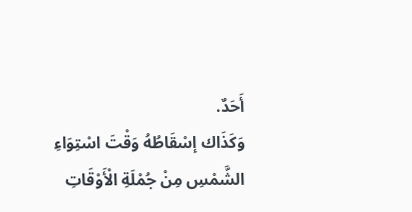أَحَدٌ.
وَكَذَاك إسْقَاطُهُ وَقْتَ اسْتِوَاءِ الشَّمْسِ مِنْ جُمْلَةِ الْأَوْقَاتِ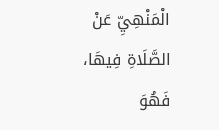الْمَنْهِيِّ عَنْ الصَّلَاةِ فِيهَا، فَهُوَ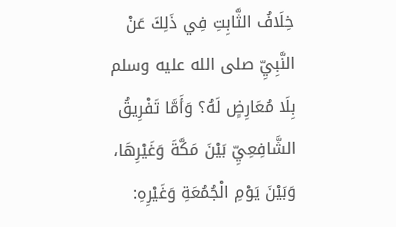خِلَافُ الثَّابِتِ فِي ذَلِكَ عَنْ النَّبِيِّ صلى الله عليه وسلم بِلَا مُعَارِضٍ لَهُ؟ وَأَمَّا تَفْرِيقُ الشَّافِعِيِّ بَيْنَ مَكَّةَ وَغَيْرِهَا، وَبَيْنَ يَوْمِ الْجُمُعَةِ وَغَيْرِهِ: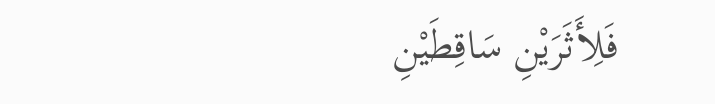فَلِأَثَرَيْنِ سَاقِطَيْنِ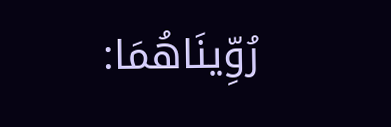رُوِّينَاهُمَا: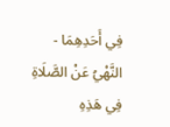فِي أَحَدِهِمَا - النَّهْيُ عَنْ الصَّلَاةِ فِي هَذِهِ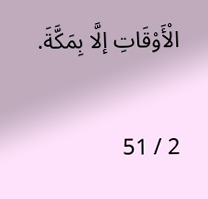الْأَوْقَاتِ إلَّا بِمَكَّةَ.

2 / 51